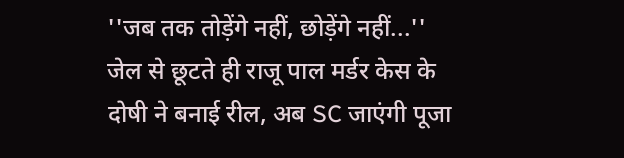''जब तक तोड़ेंगे नहीं, छोड़ेंगे नहीं...'' जेल से छूटते ही राजू पाल मर्डर केस के दोषी ने बनाई रील, अब SC जाएंगी पूजा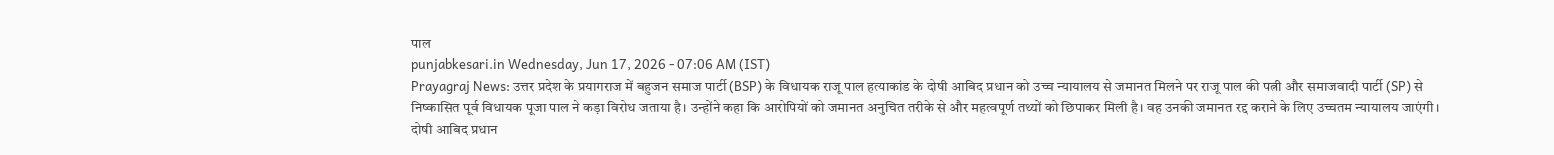पाल
punjabkesari.in Wednesday, Jun 17, 2026 - 07:06 AM (IST)
Prayagraj News: उत्तर प्रदेश के प्रयागराज में बहुजन समाज पार्टी (BSP) के विधायक राजू पाल हत्याकांड के दोषी आबिद प्रधान को उच्च न्यायालय से जमानत मिलने पर राजू पाल की पत्नी और समाजवादी पार्टी (SP) से निष्कासित पूर्व विधायक पूजा पाल ने कड़ा विरोध जताया है। उन्होंने कहा कि आरोपियों को जमानत अनुचित तरीके से और महत्वपूर्ण तथ्यों को छिपाकर मिली है। वह उनकी जमानत रद्द कराने के लिए उच्चतम न्यायालय जाएंगी।
दोषी आबिद प्रधान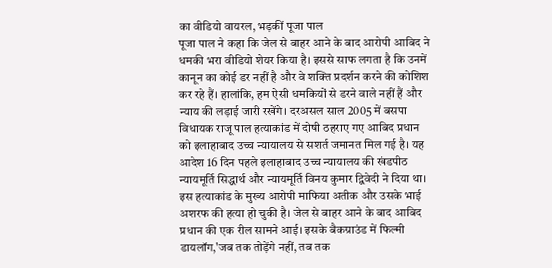का वीडियो वायरल, भड़कीं पूजा पाल
पूजा पाल ने कहा कि जेल से बाहर आने के बाद आरोपी आबिद ने धमकी भरा वीडियो शेयर किया है। इससे साफ लगता है कि उनमें कानून का कोई डर नहीं है और वे शक्ति प्रदर्शन करने की कोशिश कर रहे हैं। हालांकि, हम ऐसी धमकियों से डरने वाले नहीं हैं और न्याय की लड़ाई जारी रखेंगे। दरअसल साल 2005 में बसपा विधायक राजू पाल हत्याकांड में दोषी ठहराए गए आबिद प्रधान को इलाहाबाद उच्च न्यायालय से सशर्त जमानत मिल गई है। यह आदेश 16 दिन पहले इलाहाबाद उच्च न्यायालय की खंडपीठ न्यायमूर्ति सिद्धार्थ और न्यायमूर्ति विनय कुमार द्विवेदी ने दिया था। इस हत्याकांड के मुख्य आरोपी माफिया अतीक और उसके भाई अशरफ की हत्या हो चुकी है। जेल से बाहर आने के बाद आबिद प्रधान की एक रील सामने आई। इसके बैकग्राउंड में फिल्मी डायलॉग,'जब तक तोड़ेंगे नहीं, तब तक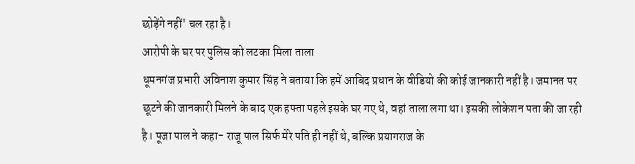छोड़ेंगे नहीं' चल रहा है।
आरोपी के घर पर पुलिस को लटका मिला ताला
धूमनगंज प्रभारी अविनाश कुमार सिंह ने बताया कि हमें आबिद प्रधान के वीडियो की कोई जानकारी नहीं है। जमानत पर छूटने की जानकारी मिलने के बाद एक हफ्ता पहले इसके घर गए थे, वहां ताला लगा था। इसकी लोकेशन पता की जा रही है। पूजा पाल ने कहा- राजू पाल सिर्फ मेरे पति ही नहीं थे, बल्कि प्रयागराज के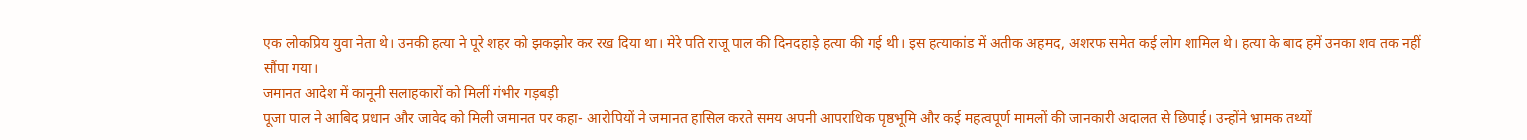एक लोकप्रिय युवा नेता थे। उनकी हत्या ने पूरे शहर को झकझोर कर रख दिया था। मेरे पति राजू पाल की दिनदहाड़े हत्या की गई थी। इस हत्याकांड में अतीक अहमद, अशरफ समेत कई लोग शामिल थे। हत्या के बाद हमें उनका शव तक नहीं सौंपा गया।
जमानत आदेश में कानूनी सलाहकारों को मिलीं गंभीर गड़बड़ी
पूजा पाल ने आबिद प्रधान और जावेद को मिली जमानत पर कहा- आरोपियों ने जमानत हासिल करते समय अपनी आपराधिक पृष्ठभूमि और कई महत्वपूर्ण मामलों की जानकारी अदालत से छिपाई। उन्होंने भ्रामक तथ्यों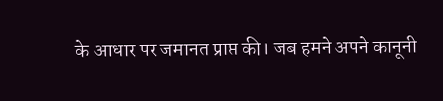के आधार पर जमानत प्राप्त की। जब हमने अपने कानूनी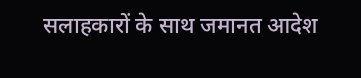सलाहकारों के साथ जमानत आदेश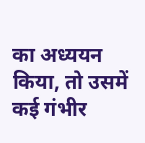का अध्ययन किया, तो उसमें कई गंभीर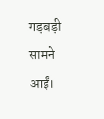गड़बड़ी सामने आईं।